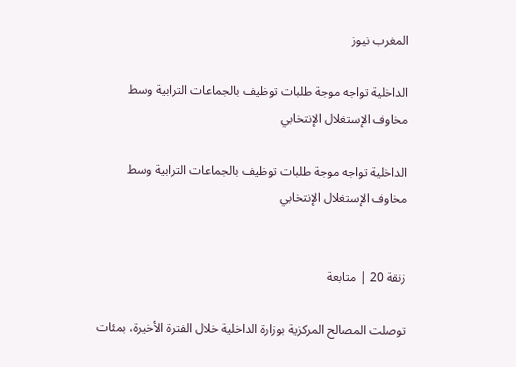المغرب نيوز

الداخلية تواجه موجة طلبات توظيف بالجماعات الترابية وسط مخاوف الإستغلال الإنتخابي

الداخلية تواجه موجة طلبات توظيف بالجماعات الترابية وسط مخاوف الإستغلال الإنتخابي


زنقة 20 | متابعة

توصلت المصالح المركزية بوزارة الداخلية خلال الفترة الأخيرة، بمئات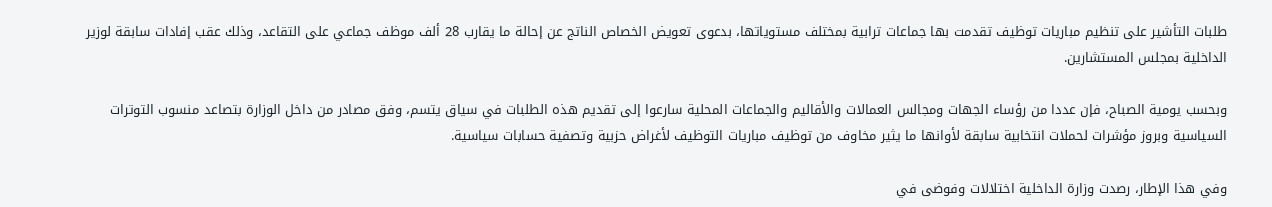طلبات التأشير على تنظيم مباريات توظيف تقدمت بها جماعات ترابية بمختلف مستوياتها، بدعوى تعويض الخصاص الناتج عن إحالة ما يقارب 28 ألف موظف جماعي على التقاعد، وذلك عقب إفادات سابقة لوزير الداخلية بمجلس المستشارين.

وبحسب يومية الصباح، فإن عددا من رؤساء الجهات ومجالس العمالات والأقاليم والجماعات المحلية سارعوا إلى تقديم هذه الطلبات في سياق يتسم، وفق مصادر من داخل الوزارة بتصاعد منسوب التوترات السياسية وبروز مؤشرات لحملات انتخابية سابقة لأوانها ما يثير مخاوف من توظيف مباريات التوظيف لأغراض حزبية وتصفية حسابات سياسية.

وفي هذا الإطار، رصدت وزارة الداخلية اختلالات وفوضى في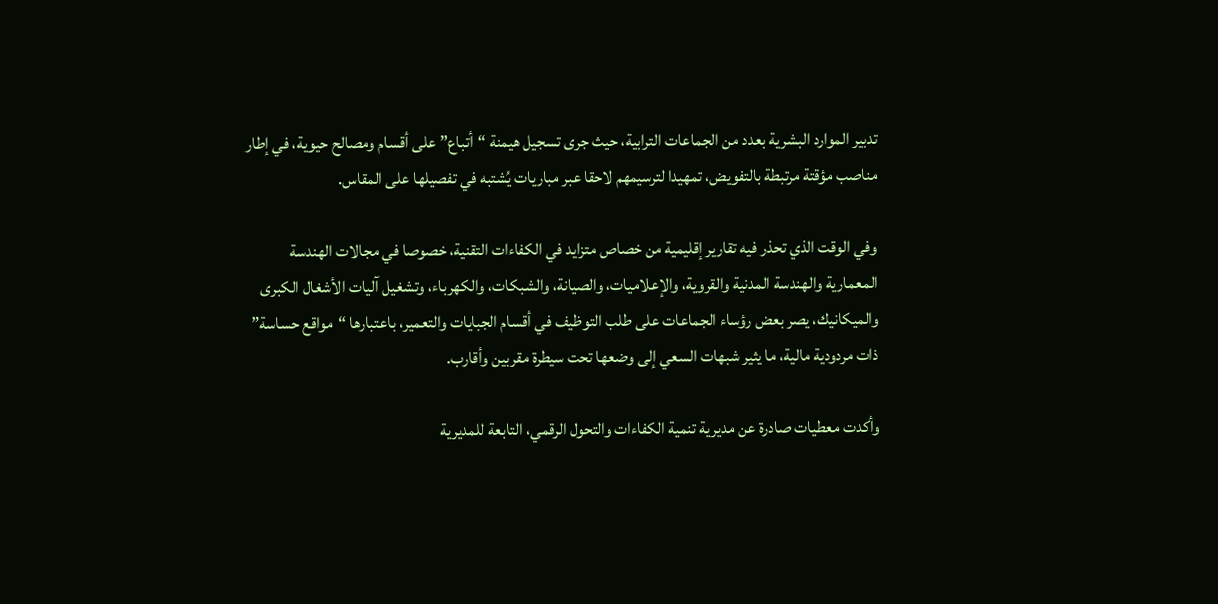تدبير الموارد البشرية بعدد من الجماعات الترابية، حيث جرى تسجيل هيمنة “أتباع” على أقسام ومصالح حيوية، في إطار مناصب مؤقتة مرتبطة بالتفويض، تمهيدا لترسيمهم لاحقا عبر مباريات يُشتبه في تفصيلها على المقاس.

وفي الوقت الذي تحذر فيه تقارير إقليمية من خصاص متزايد في الكفاءات التقنية، خصوصا في مجالات الهندسة المعمارية والهندسة المدنية والقروية، والإعلاميات، والصيانة، والشبكات، والكهرباء، وتشغيل آليات الأشغال الكبرى والميكانيك، يصر بعض رؤساء الجماعات على طلب التوظيف في أقسام الجبايات والتعمير، باعتبارها “مواقع حساسة” ذات مردودية مالية، ما يثير شبهات السعي إلى وضعها تحت سيطرة مقربين وأقارب.

وأكدت معطيات صادرة عن مديرية تنمية الكفاءات والتحول الرقمي، التابعة للمديرية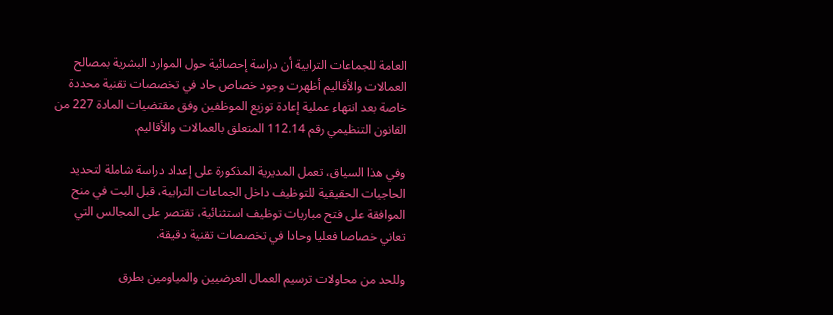العامة للجماعات الترابية أن دراسة إحصائية حول الموارد البشرية بمصالح العمالات والأقاليم أظهرت وجود خصاص حاد في تخصصات تقنية محددة خاصة بعد انتهاء عملية إعادة توزيع الموظفين وفق مقتضيات المادة 227 من القانون التنظيمي رقم 112.14 المتعلق بالعمالات والأقاليم.

وفي هذا السياق، تعمل المديرية المذكورة على إعداد دراسة شاملة لتحديد الحاجيات الحقيقية للتوظيف داخل الجماعات الترابية، قبل البت في منح الموافقة على فتح مباريات توظيف استثنائية، تقتصر على المجالس التي تعاني خصاصا فعليا وحادا في تخصصات تقنية دقيقة.

وللحد من محاولات ترسيم العمال العرضيين والمياومين بطرق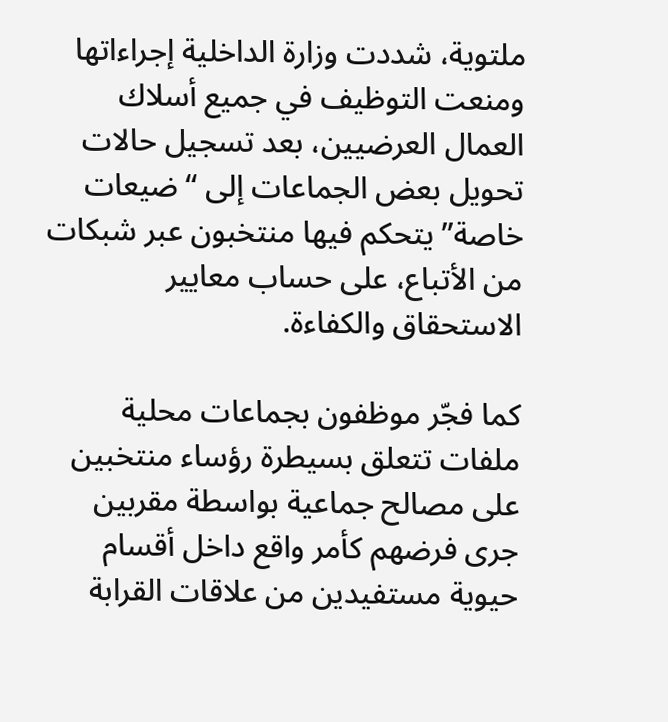ملتوية، شددت وزارة الداخلية إجراءاتها ومنعت التوظيف في جميع أسلاك العمال العرضيين، بعد تسجيل حالات تحويل بعض الجماعات إلى “ضيعات خاصة” يتحكم فيها منتخبون عبر شبكات من الأتباع، على حساب معايير الاستحقاق والكفاءة.

كما فجّر موظفون بجماعات محلية ملفات تتعلق بسيطرة رؤساء منتخبين على مصالح جماعية بواسطة مقربين جرى فرضهم كأمر واقع داخل أقسام حيوية مستفيدين من علاقات القرابة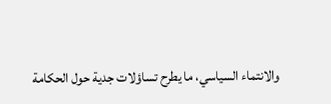والانتماء السياسي، ما يطرح تساؤلات جدية حول الحكامة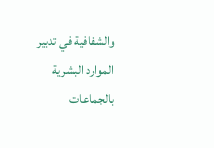والشفافية في تدبير الموارد البشرية بالجماعات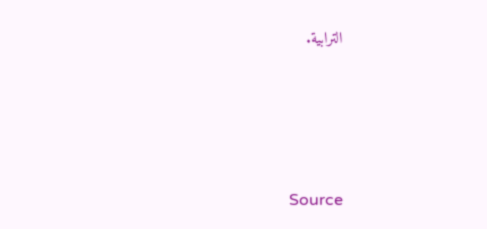الترابية.





Source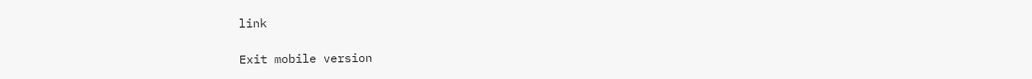link

Exit mobile version